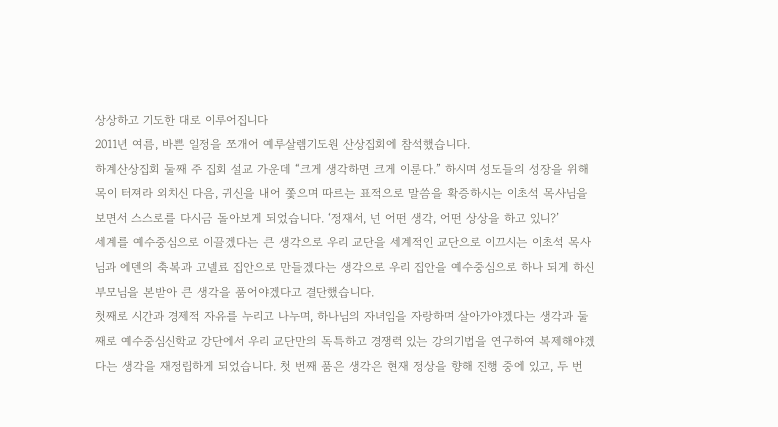상상하고 기도한 대로 이루어집니다
2011년 여름, 바쁜 일정을 쪼개어 예루살렘기도원 산상집회에 참석했습니다.
하계산상집회 둘째 주 집회 설교 가운데 “크게 생각하면 크게 이룬다.” 하시며 성도들의 성장을 위해 목이 터져라 외치신 다음, 귀신을 내어 쫓으며 따르는 표적으로 말씀을 확증하시는 이초석 목사님을 보면서 스스로를 다시금 돌아보게 되었습니다. ‘정재서, 넌 어떤 생각, 어떤 상상을 하고 있니?’
세계를 예수중심으로 이끌겠다는 큰 생각으로 우리 교단을 세계적인 교단으로 이끄시는 이초석 목사님과 에덴의 축복과 고넬료 집안으로 만들겠다는 생각으로 우리 집안을 예수중심으로 하나 되게 하신 부모님을 본받아 큰 생각을 품어야겠다고 결단했습니다.
첫째로 시간과 경제적 자유를 누리고 나누며, 하나님의 자녀임을 자랑하며 살아가야겠다는 생각과 둘째로 예수중심신학교 강단에서 우리 교단만의 독특하고 경쟁력 있는 강의기법을 연구하여 복제해야겠다는 생각을 재정립하게 되었습니다. 첫 번째 품은 생각은 현재 정상을 향해 진행 중에 있고, 두 번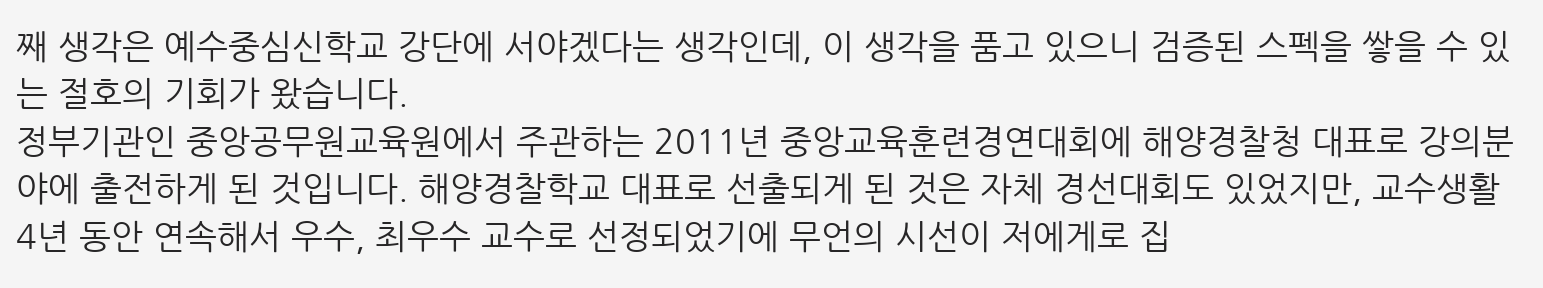째 생각은 예수중심신학교 강단에 서야겠다는 생각인데, 이 생각을 품고 있으니 검증된 스펙을 쌓을 수 있는 절호의 기회가 왔습니다.
정부기관인 중앙공무원교육원에서 주관하는 2011년 중앙교육훈련경연대회에 해양경찰청 대표로 강의분야에 출전하게 된 것입니다. 해양경찰학교 대표로 선출되게 된 것은 자체 경선대회도 있었지만, 교수생활 4년 동안 연속해서 우수, 최우수 교수로 선정되었기에 무언의 시선이 저에게로 집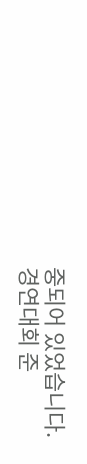중되어 있었습니다.
경연대회 준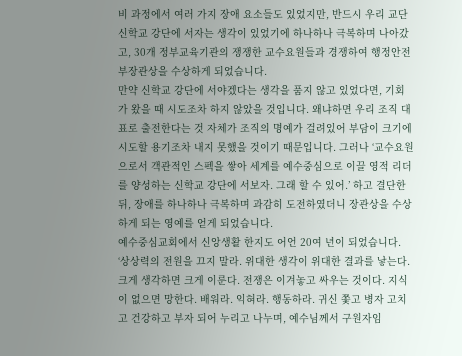비 과정에서 여러 가지 장애 요소들도 있었지만, 반드시 우리 교단 신학교 강단에 서자는 생각이 있었기에 하나하나 극복하며 나아갔고, 30개 정부교육기관의 쟁쟁한 교수요원들과 경쟁하여 행정안전부장관상을 수상하게 되었습니다.
만약 신학교 강단에 서야겠다는 생각을 품지 않고 있었다면, 기회가 왔을 때 시도조차 하지 않았을 것입니다. 왜냐하면 우리 조직 대표로 출전한다는 것 자체가 조직의 명예가 걸려있어 부담이 크기에 시도할 용기조차 내지 못했을 것이기 때문입니다. 그러나 ‘교수요원으로서 객관적인 스펙을 쌓아 세계를 예수중심으로 이끌 영적 리더를 양성하는 신학교 강단에 서보자. 그래 할 수 있어.’ 하고 결단한 뒤, 장애를 하나하나 극복하며 과감히 도전하였더니 장관상을 수상하게 되는 영예를 얻게 되었습니다.
예수중심교회에서 신앙생활 한지도 어언 20여 년이 되었습니다. ‘상상력의 전원을 끄지 말라. 위대한 생각이 위대한 결과를 낳는다. 크게 생각하면 크게 이룬다. 전쟁은 이겨놓고 싸우는 것이다. 지식이 없으면 망한다. 배워라. 익혀라. 행동하라. 귀신 쫓고 병자 고치고 건강하고 부자 되어 누리고 나누며, 예수님께서 구원자임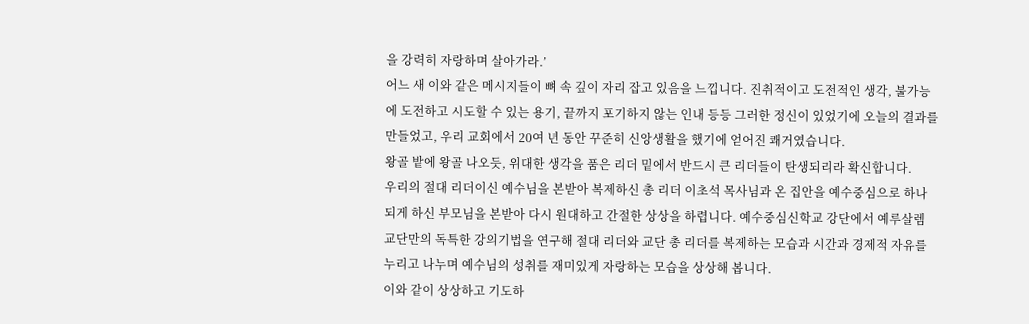을 강력히 자랑하며 살아가라.’
어느 새 이와 같은 메시지들이 뼈 속 깊이 자리 잡고 있음을 느낍니다. 진취적이고 도전적인 생각, 불가능에 도전하고 시도할 수 있는 용기, 끝까지 포기하지 않는 인내 등등 그러한 정신이 있었기에 오늘의 결과를 만들었고, 우리 교회에서 20여 년 동안 꾸준히 신앙생활을 했기에 얻어진 쾌거였습니다.
왕골 밭에 왕골 나오듯, 위대한 생각을 품은 리더 밑에서 반드시 큰 리더들이 탄생되리라 확신합니다.
우리의 절대 리더이신 예수님을 본받아 복제하신 총 리더 이초석 목사님과 온 집안을 예수중심으로 하나 되게 하신 부모님을 본받아 다시 원대하고 간절한 상상을 하렵니다. 예수중심신학교 강단에서 예루살렘 교단만의 독특한 강의기법을 연구해 절대 리더와 교단 총 리더를 복제하는 모습과 시간과 경제적 자유를 누리고 나누며 예수님의 성취를 재미있게 자랑하는 모습을 상상해 봅니다.
이와 같이 상상하고 기도하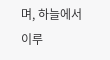며, 하늘에서 이루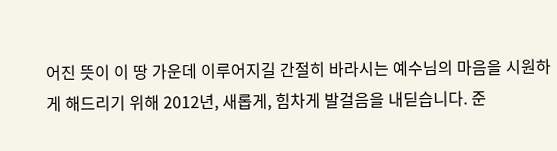어진 뜻이 이 땅 가운데 이루어지길 간절히 바라시는 예수님의 마음을 시원하게 해드리기 위해 2012년, 새롭게, 힘차게 발걸음을 내딛습니다. 준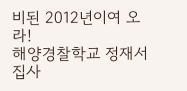비된 2012년이여 오라!
해양경찰학교 정재서 집사